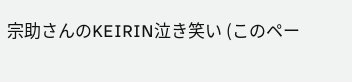宗助さんのKEIRIN泣き笑い (このペー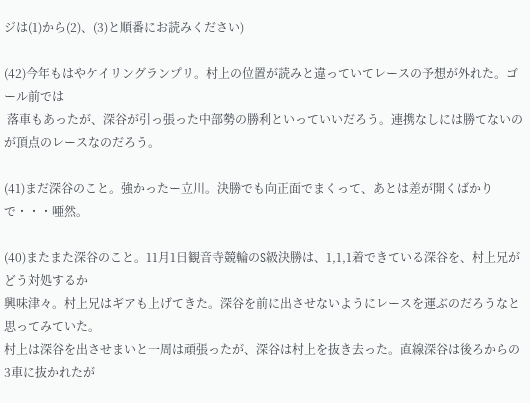ジは(1)から(2)、(3)と順番にお読みください)

(42)今年もはやケイリングランプリ。村上の位置が読みと違っていてレースの予想が外れた。ゴール前では
 落車もあったが、深谷が引っ張った中部勢の勝利といっていいだろう。連携なしには勝てないのが頂点のレースなのだろう。

(41)まだ深谷のこと。強かったー立川。決勝でも向正面でまくって、あとは差が開くばかりで・・・唖然。

(40)またまた深谷のこと。11月1日観音寺競輪のS級決勝は、1,1,1着できている深谷を、村上兄がどう対処するか
興味津々。村上兄はギアも上げてきた。深谷を前に出させないようにレースを運ぶのだろうなと思ってみていた。
村上は深谷を出させまいと一周は頑張ったが、深谷は村上を抜き去った。直線深谷は後ろからの3車に抜かれたが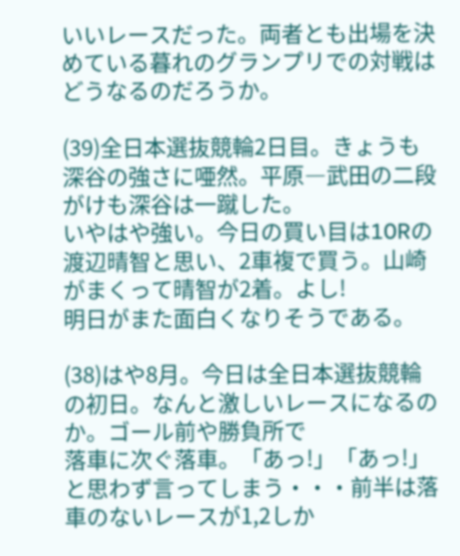いいレースだった。両者とも出場を決めている暮れのグランプリでの対戦はどうなるのだろうか。

(39)全日本選抜競輪2日目。きょうも深谷の強さに唖然。平原―武田の二段がけも深谷は一蹴した。
いやはや強い。今日の買い目は10Rの渡辺晴智と思い、2車複で買う。山崎がまくって晴智が2着。よし!
明日がまた面白くなりそうである。

(38)はや8月。今日は全日本選抜競輪の初日。なんと激しいレースになるのか。ゴール前や勝負所で
落車に次ぐ落車。「あっ!」「あっ!」と思わず言ってしまう・・・前半は落車のないレースが1,2しか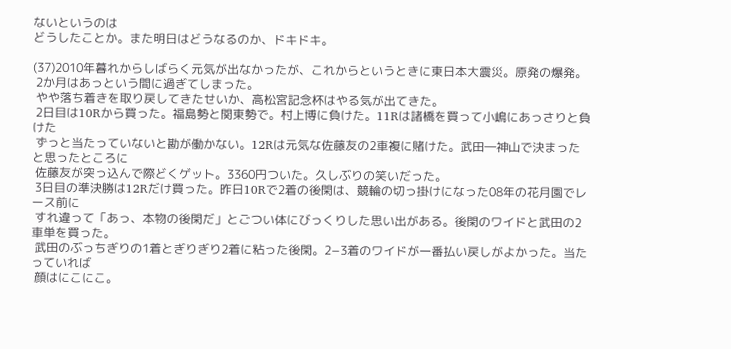ないというのは
どうしたことか。また明日はどうなるのか、ドキドキ。

(37)2010年暮れからしばらく元気が出なかったが、これからというときに東日本大震災。原発の爆発。
 2か月はあっという間に過ぎてしまった。
 やや落ち着きを取り戻してきたせいか、高松宮記念杯はやる気が出てきた。
 2日目は10Rから買った。福島勢と関東勢で。村上博に負けた。11Rは諸橋を買って小嶋にあっさりと負けた
 ずっと当たっていないと勘が働かない。12Rは元気な佐藤友の2車複に賭けた。武田―神山で決まったと思ったところに
 佐藤友が突っ込んで際どくゲット。3360円ついた。久しぶりの笑いだった。
 3日目の準決勝は12Rだけ買った。昨日10Rで2着の後閑は、競輪の切っ掛けになった08年の花月園でレース前に
 すれ違って「あっ、本物の後閑だ」とごつい体にびっくりした思い出がある。後閑のワイドと武田の2車単を買った。
 武田のぶっちぎりの1着とぎりぎり2着に粘った後閑。2−3着のワイドが一番払い戻しがよかった。当たっていれば
 顔はにこにこ。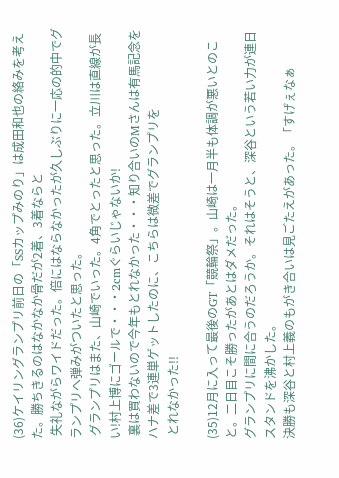(36)ケイリングランプリ前日の「SSカップみのり」は成田和也の絡みを考えた。勝ちきるのはなかなか骨だが2着、3着ならと
 失礼ながらワイドだった。倍にはならなかったが久しぶりに一応の的中でグランプリへ弾みがついたと思った。
 グランプリはまた、山崎でいった。4角でとったと思った。立川は直線が長い!村上博にゴールで・・・2cmぐらいじゃないか!
 裏は買わないので今年もとれなかった・・・知り合いのMさんは有馬記念をハナ差で3連単ゲットしたのに、こちらは微差でグランプリを
 とれなかった!!

(35)12月に入って最後のGT「競輪祭」。山崎は一月半も体調が悪いとのこと。二日目こそ勝ったがあとはダメだった。
グランプリに間に合うのだろうか。それはそうと、深谷という若い力が連日スタンドを沸かした。
決勝も深谷と村上義のもがき合いは見ごたえがあった。「すげぇなぁ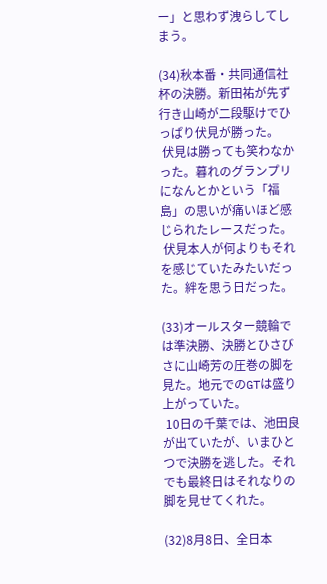ー」と思わず洩らしてしまう。

(34)秋本番・共同通信社杯の決勝。新田祐が先ず行き山崎が二段駆けでひっぱり伏見が勝った。
 伏見は勝っても笑わなかった。暮れのグランプリになんとかという「福島」の思いが痛いほど感じられたレースだった。
 伏見本人が何よりもそれを感じていたみたいだった。絆を思う日だった。

(33)オールスター競輪では準決勝、決勝とひさびさに山崎芳の圧巻の脚を見た。地元でのGTは盛り上がっていた。
 10日の千葉では、池田良が出ていたが、いまひとつで決勝を逃した。それでも最終日はそれなりの脚を見せてくれた。

(32)8月8日、全日本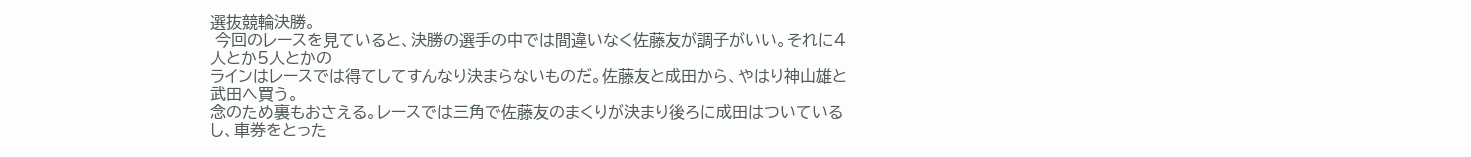選抜競輪決勝。
 今回のレースを見ていると、決勝の選手の中では間違いなく佐藤友が調子がいい。それに4人とか5人とかの
ラインはレースでは得てしてすんなり決まらないものだ。佐藤友と成田から、やはり神山雄と武田へ買う。
念のため裏もおさえる。レースでは三角で佐藤友のまくりが決まり後ろに成田はついているし、車券をとった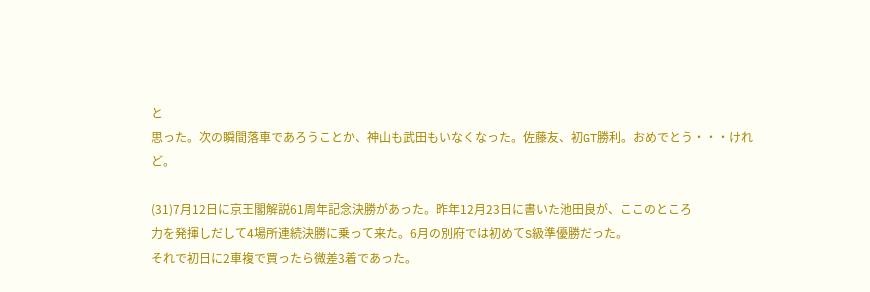と
思った。次の瞬間落車であろうことか、神山も武田もいなくなった。佐藤友、初GT勝利。おめでとう・・・けれど。

(31)7月12日に京王閣解説61周年記念決勝があった。昨年12月23日に書いた池田良が、ここのところ
力を発揮しだして4場所連続決勝に乗って来た。6月の別府では初めてS級準優勝だった。
それで初日に2車複で買ったら微差3着であった。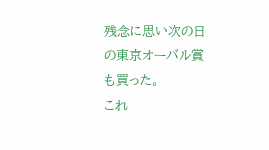残念に思い次の日の東京オーバル賞も買った。
これ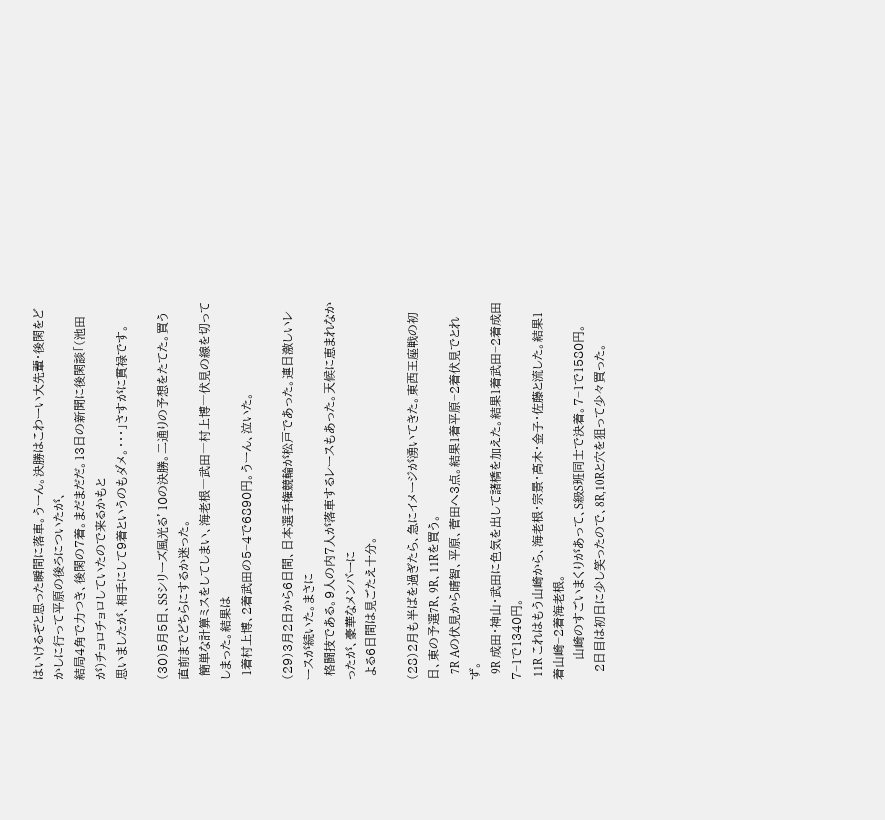はいけるぞと思った瞬間に落車。うーん。決勝はこわーい大先輩・後閑をどかしに行って平原の後ろについたが、
結局4角で力つき、後閑の7着。まだまだだ。13日の新聞に後閑談「(池田が)チョロチョロしていたので来るかもと
思いましたが、相手にして9着というのもダメ。・・・」さすがに貫禄です。

(30)5月5日、SSシリーズ風光る’10の決勝。二通りの予想をたてた。買う直前までどちらにするか迷った。
 簡単な計算ミスをしてしまい、海老根―武田―村上博―伏見の線を切ってしまった。結果は
 1着村上博、2着武田の5−4で6890円。うーん、泣いた。

(29)3月2日から6日間、日本選手権競輪が松戸であった。連日激しいレースが続いた。まさに
 格闘技である。9人の内7人が落車するレースもあった。天候に恵まれなかったが、豪華なメンバーに
 よる6日間は見ごたえ十分。

(28)2月も半ばを過ぎたら、急にイメージが湧いてきた。東西王座戦の初日、東の予選7R、9R、11Rを買う。
  7R Aの伏見から晴智、平原、菅田へ3点。結果1着平原−2着伏見でとれず。
  9R 成田・神山・武田に色気を出して諸橋を加えた。結果1着武田−2着成田 7−1で1340円。
 11R これはもう山崎から、海老根・宗景・高木・金子・佐藤と流した。結果1着山崎−2着海老根。
     山崎のすごいまくりがあって、S級S班同士で決着。7−1で1580円。
  2日目は初日に少し笑ったので、8R,10Rと穴を狙って少々買った。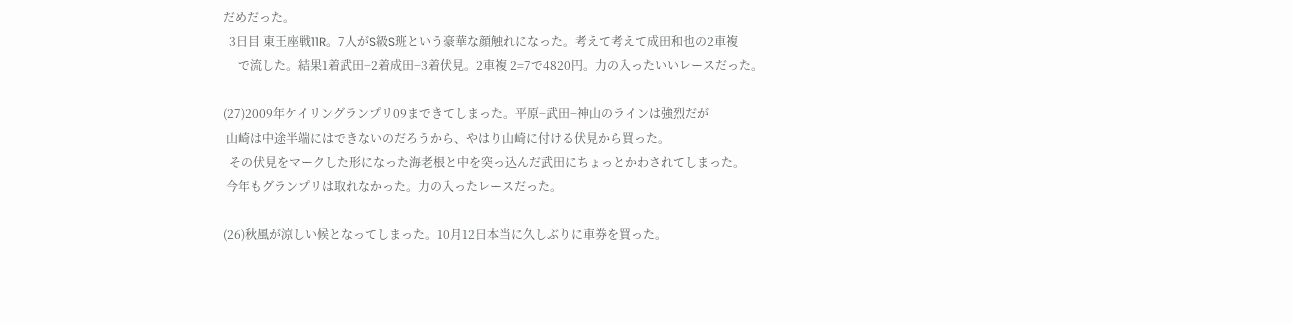だめだった。
  3日目 東王座戦11R。7人がS級S班という豪華な顔触れになった。考えて考えて成田和也の2車複
     で流した。結果1着武田−2着成田−3着伏見。2車複 2=7で4820円。力の入ったいいレースだった。

(27)2009年ケイリングランプリ09まできてしまった。平原−武田−神山のラインは強烈だが
 山崎は中途半端にはできないのだろうから、やはり山崎に付ける伏見から買った。
  その伏見をマークした形になった海老根と中を突っ込んだ武田にちょっとかわされてしまった。
 今年もグランプリは取れなかった。力の入ったレースだった。

(26)秋風が涼しい候となってしまった。10月12日本当に久しぶりに車券を買った。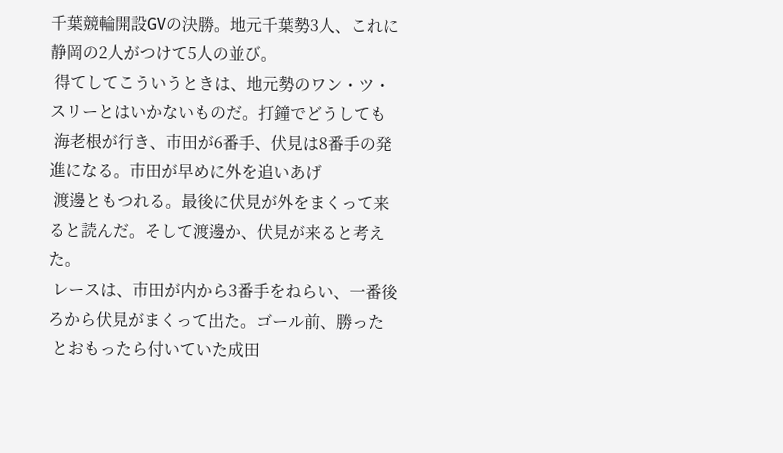千葉競輪開設GVの決勝。地元千葉勢3人、これに静岡の2人がつけて5人の並び。
 得てしてこういうときは、地元勢のワン・ツ・スリーとはいかないものだ。打鐘でどうしても
 海老根が行き、市田が6番手、伏見は8番手の発進になる。市田が早めに外を追いあげ
 渡邊ともつれる。最後に伏見が外をまくって来ると読んだ。そして渡邊か、伏見が来ると考えた。
 レースは、市田が内から3番手をねらい、一番後ろから伏見がまくって出た。ゴール前、勝った
 とおもったら付いていた成田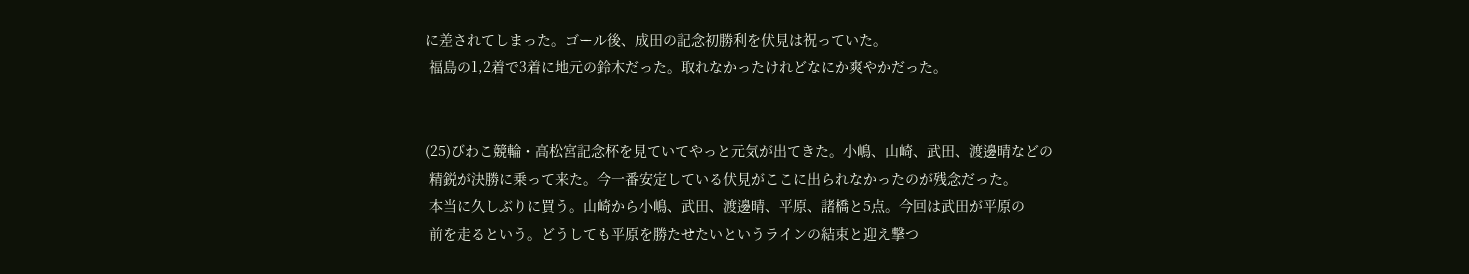に差されてしまった。ゴール後、成田の記念初勝利を伏見は祝っていた。
 福島の1,2着で3着に地元の鈴木だった。取れなかったけれどなにか爽やかだった。


(25)びわこ競輪・高松宮記念杯を見ていてやっと元気が出てきた。小嶋、山崎、武田、渡邊晴などの
 精鋭が決勝に乗って来た。今一番安定している伏見がここに出られなかったのが残念だった。
 本当に久しぶりに買う。山崎から小嶋、武田、渡邊晴、平原、諸橋と5点。今回は武田が平原の
 前を走るという。どうしても平原を勝たせたいというラインの結束と迎え撃つ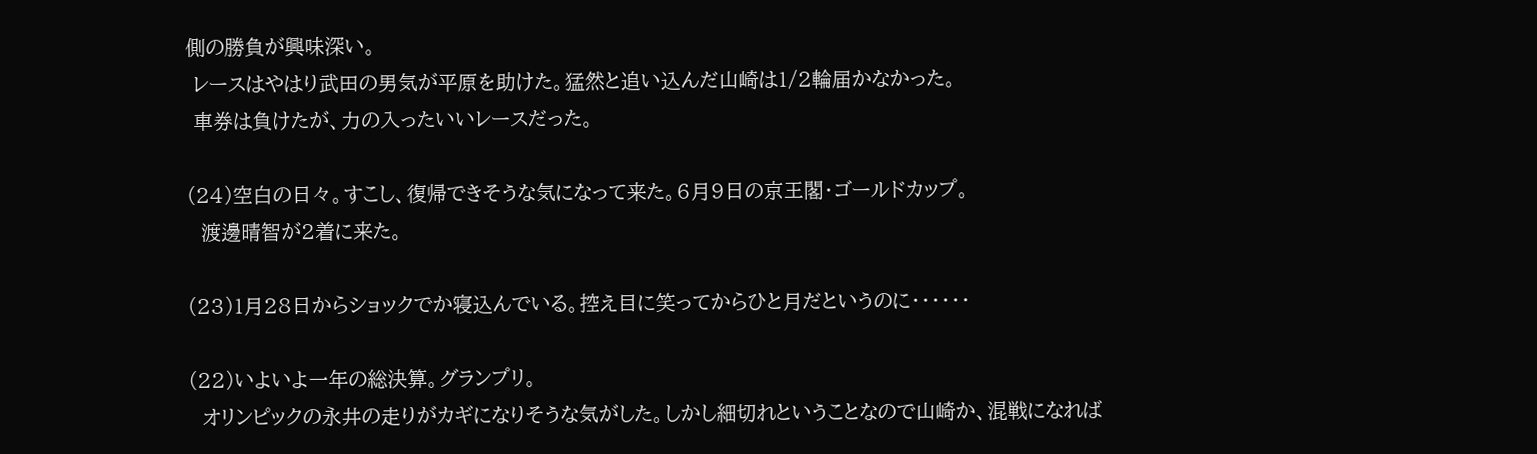側の勝負が興味深い。
 レースはやはり武田の男気が平原を助けた。猛然と追い込んだ山崎は1/2輪届かなかった。
 車券は負けたが、力の入ったいいレースだった。

(24)空白の日々。すこし、復帰できそうな気になって来た。6月9日の京王閣・ゴールドカップ。
  渡邊晴智が2着に来た。

(23)1月28日からショックでか寝込んでいる。控え目に笑ってからひと月だというのに・・・・・・

(22)いよいよ一年の総決算。グランプリ。
  オリンピックの永井の走りがカギになりそうな気がした。しかし細切れということなので山崎か、混戦になれば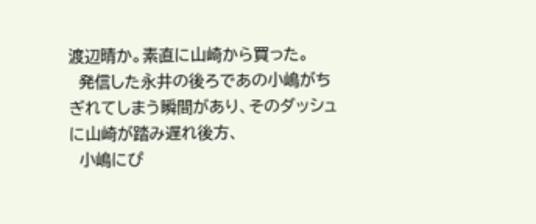渡辺晴か。素直に山崎から買った。
  発信した永井の後ろであの小嶋がちぎれてしまう瞬間があり、そのダッシュに山崎が踏み遅れ後方、
  小嶋にぴ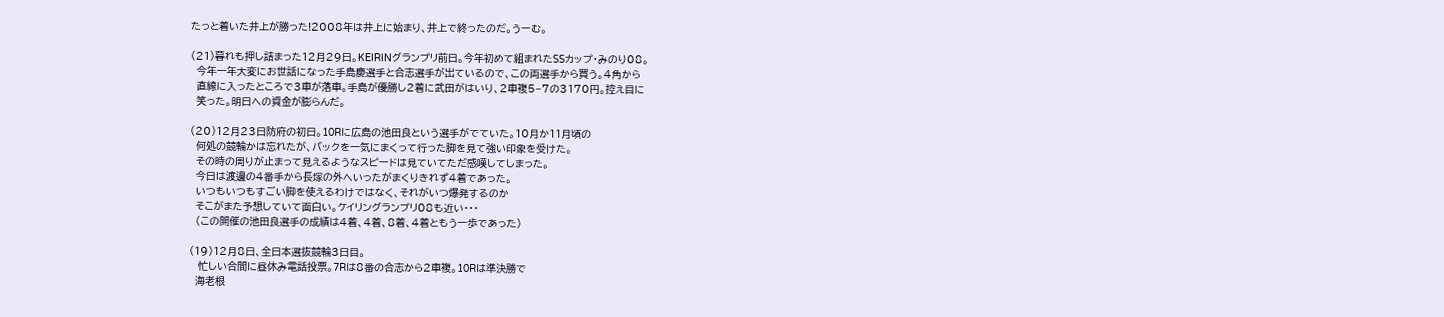たっと着いた井上が勝った!2008年は井上に始まり、井上で終ったのだ。うーむ。

(21)暮れも押し詰まった12月29日。KEIRINグランプリ前日。今年初めて組まれたSSカップ・みのり08。
  今年一年大変にお世話になった手島慶選手と合志選手が出ているので、この両選手から買う。4角から
  直線に入ったところで3車が落車。手島が優勝し2着に武田がはいり、2車複5−7の3170円。控え目に
  笑った。明日への資金が膨らんだ。

(20)12月23日防府の初日。10Rに広島の池田良という選手がでていた。10月か11月頃の
  何処の競輪かは忘れたが、バックを一気にまくって行った脚を見て強い印象を受けた。
  その時の周りが止まって見えるようなスピードは見ていてただ感嘆してしまった。
  今日は渡邊の4番手から長塚の外へいったがまくりきれず4着であった。
  いつもいつもすごい脚を使えるわけではなく、それがいつ爆発するのか
  そこがまた予想していて面白い。ケイリングランプリ08も近い・・・
  (この開催の池田良選手の成績は4着、4着、8着、4着ともう一歩であった)

(19)12月8日、全日本選抜競輪3日目。
   忙しい合間に昼休み電話投票。7Rは8番の合志から2車複。10Rは準決勝で
  海老根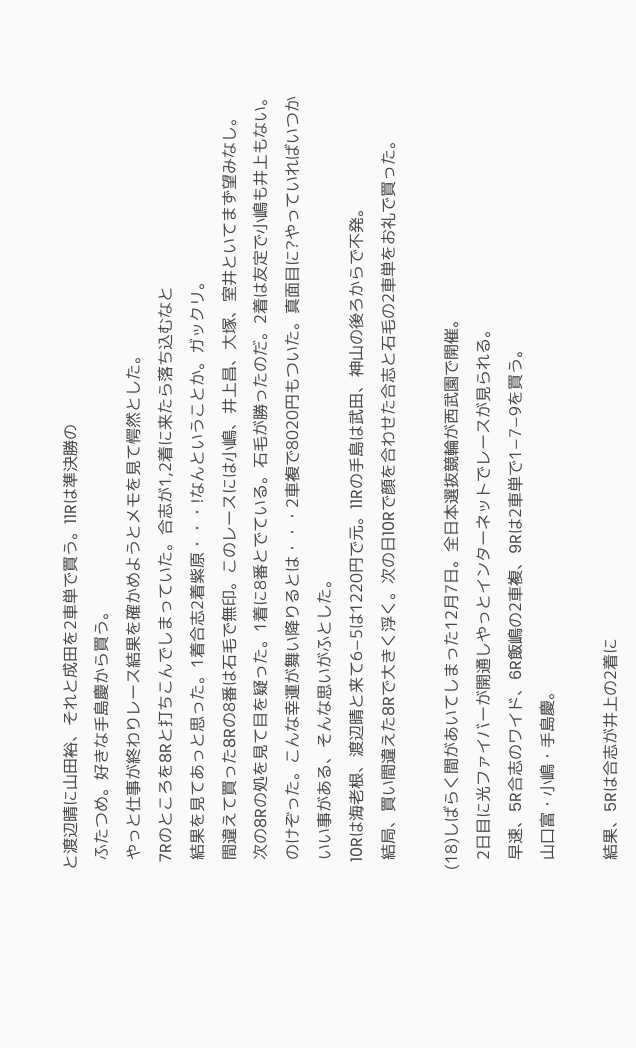と渡辺晴に山田裕、それと成田を2車単で買う。11Rは準決勝の
  ふたつめ。好きな手島慶から買う。
  やっと仕事が終わりレース結果を確かめようとメモを見て愕然とした。
  7Rのところを8Rと打ちこんでしまっていた。合志が1,2着に来たら落ち込むなと
  結果を見てあっと思った。1着合志2着紫原・・・!なんということか。ガックリ。
  間違えて買った8Rの8番は石毛で無印。このレースには小嶋、井上昌、大塚、室井といてまず望みなし。
  次の8Rの処を見て目を疑った。1着に8番とでている。石毛が勝ったのだ。2着は友定で小嶋も井上もない。
  のけぞった。こんな幸運が舞い降りるとは・・・2車複で8020円もついた。真面目に?やっていればいつか
  いい事がある、そんな思いがふとした。
  10Rは海老根、渡辺晴と来て6−5は1220円で元。11Rの手島は武田、神山の後ろからで不発。
  結局、買い間違えた8Rで大きく浮く。次の日10Rで顔を合わせた合志と石毛の2車単をお礼で買った。

(18)しばらく間があいてしまった12月7日。全日本選抜競輪が西武園で開催。
  2日目に光ファイバーが開通しやっとインターネットでレースが見られる。
  早速、5R合志のワイド、6R飯嶋の2車複、9Rは2車単で1−7−9を買う。
  山口富・小嶋・手島慶。

  結果、5Rは合志が井上の2着に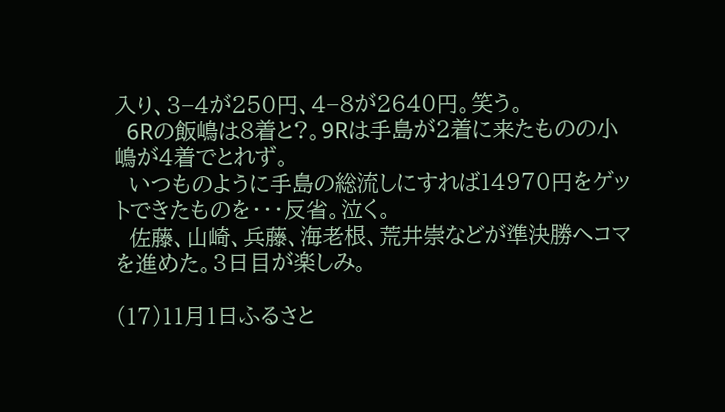入り、3−4が250円、4−8が2640円。笑う。
  6Rの飯嶋は8着と?。9Rは手島が2着に来たものの小嶋が4着でとれず。
  いつものように手島の総流しにすれば14970円をゲットできたものを・・・反省。泣く。
  佐藤、山崎、兵藤、海老根、荒井崇などが準決勝へコマを進めた。3日目が楽しみ。

(17)11月1日ふるさと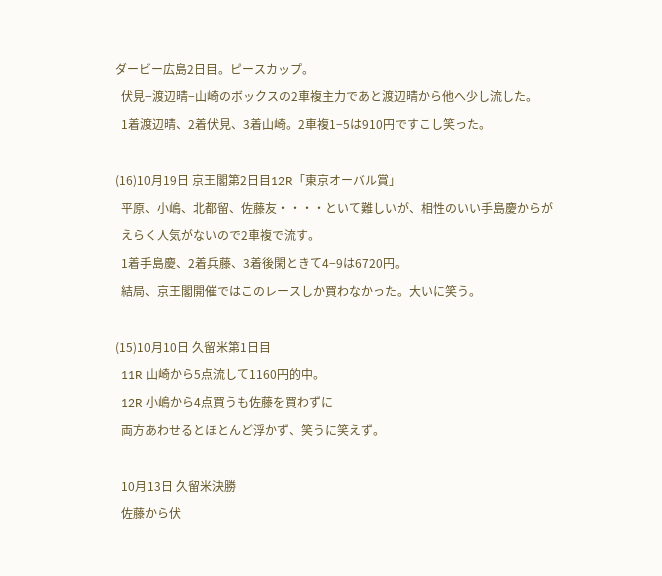ダービー広島2日目。ピースカップ。
  伏見−渡辺晴−山崎のボックスの2車複主力であと渡辺晴から他へ少し流した。
  1着渡辺晴、2着伏見、3着山崎。2車複1−5は910円ですこし笑った。

(16)10月19日 京王閣第2日目12R「東京オーバル賞」
  平原、小嶋、北都留、佐藤友・・・・といて難しいが、相性のいい手島慶からが
  えらく人気がないので2車複で流す。
  1着手島慶、2着兵藤、3着後閑ときて4−9は6720円。
  結局、京王閣開催ではこのレースしか買わなかった。大いに笑う。

(15)10月10日 久留米第1日目
  11R 山崎から5点流して1160円的中。
  12R 小嶋から4点買うも佐藤を買わずに
  両方あわせるとほとんど浮かず、笑うに笑えず。

  10月13日 久留米決勝
  佐藤から伏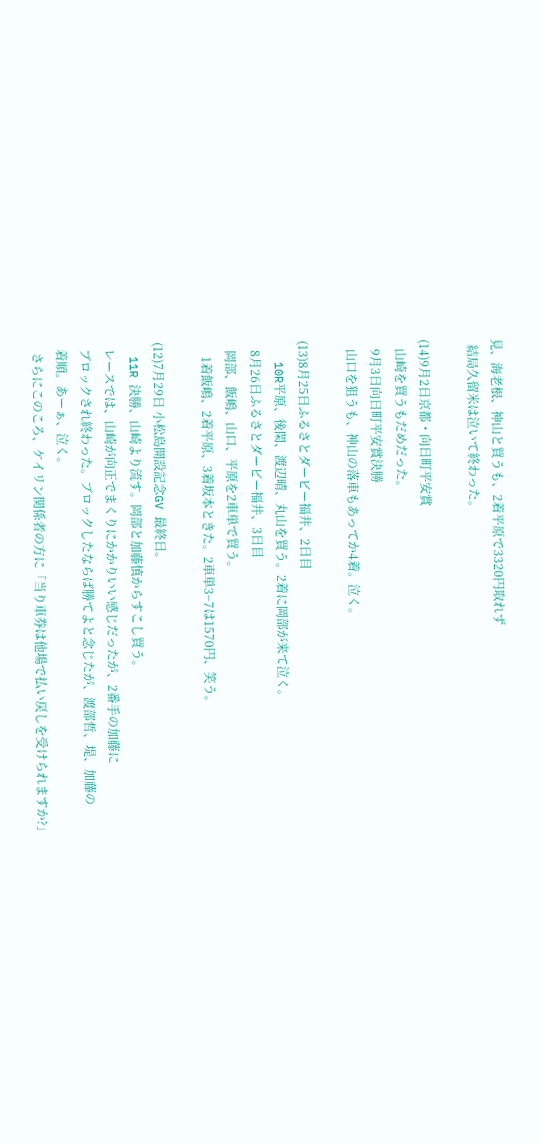見、海老根、神山と買うも、2着平原で3320円取れず
  結局久留米は泣いて終わった。

(14)9月2日京都・向日町平安賞
   山崎を買うもだめだった。
   9月3日向日町平安賞決勝
   山口を狙うも、神山の落車もあってか4着。泣く。

(13)8月25日ふるさとダービー福井、2日目
   10R平原、後閑、渡辺晴、丸山を買う。2着に岡部が来て泣く。
   8月26日ふるさとダービー福井、3日目
   岡部、飯嶋、山口、平原を2車単で買う。
     1着飯嶋、2着平原、3着坂本ときた。2車単3−7は1570円、笑う。

(12)7月29日 小松島開設記念GV 最終日。
  11R 決勝、山崎より流す。岡部と加藤慎からすこし買う。
  レースでは、山崎が向正でまくりにかかりいい感じだったが、2番手の加藤に
  ブロックされ終わった。ブロックしたならば勝てよと念じたが、渡部哲、堤、加藤の
  着順。あーぁ、泣く。
   さらにこのころ、ケイリン関係者の方に「当り車券は他場で払い戻しを受けられますか?」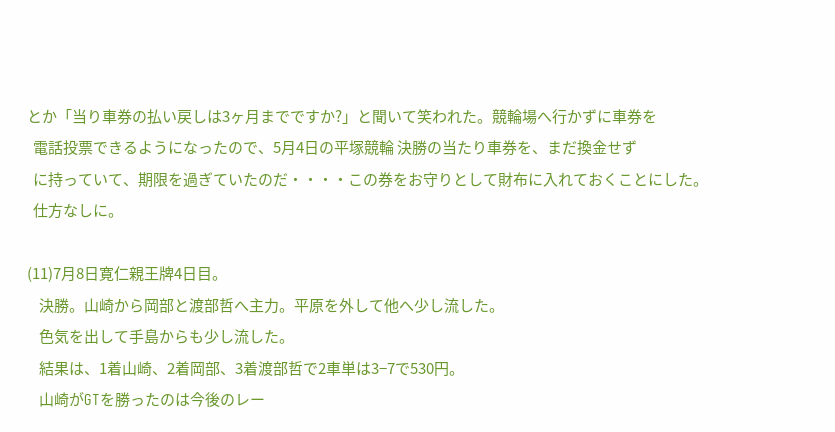とか「当り車券の払い戻しは3ヶ月までですか?」と聞いて笑われた。競輪場へ行かずに車券を
  電話投票できるようになったので、5月4日の平塚競輪 決勝の当たり車券を、まだ換金せず
  に持っていて、期限を過ぎていたのだ・・・・この券をお守りとして財布に入れておくことにした。
  仕方なしに。

(11)7月8日寛仁親王牌4日目。
    決勝。山崎から岡部と渡部哲へ主力。平原を外して他へ少し流した。
    色気を出して手島からも少し流した。
    結果は、1着山崎、2着岡部、3着渡部哲で2車単は3−7で530円。
    山崎がGTを勝ったのは今後のレー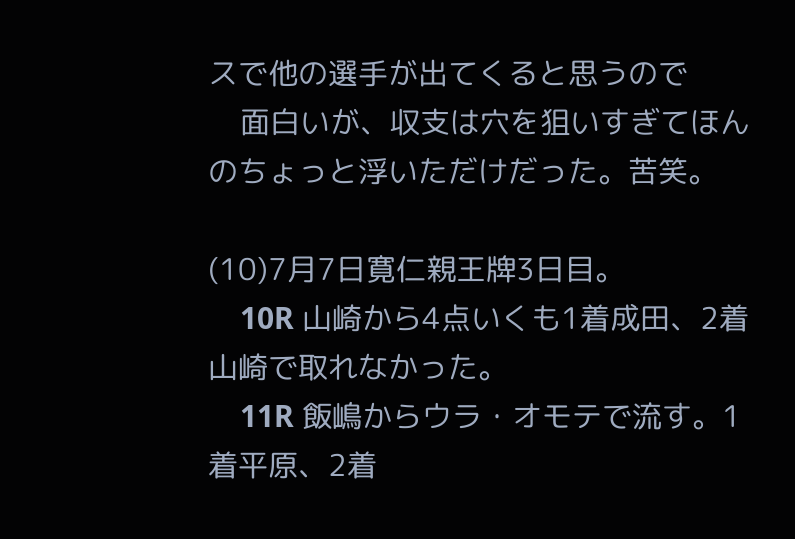スで他の選手が出てくると思うので
    面白いが、収支は穴を狙いすぎてほんのちょっと浮いただけだった。苦笑。

(10)7月7日寛仁親王牌3日目。
    10R 山崎から4点いくも1着成田、2着山崎で取れなかった。
    11R 飯嶋からウラ・オモテで流す。1着平原、2着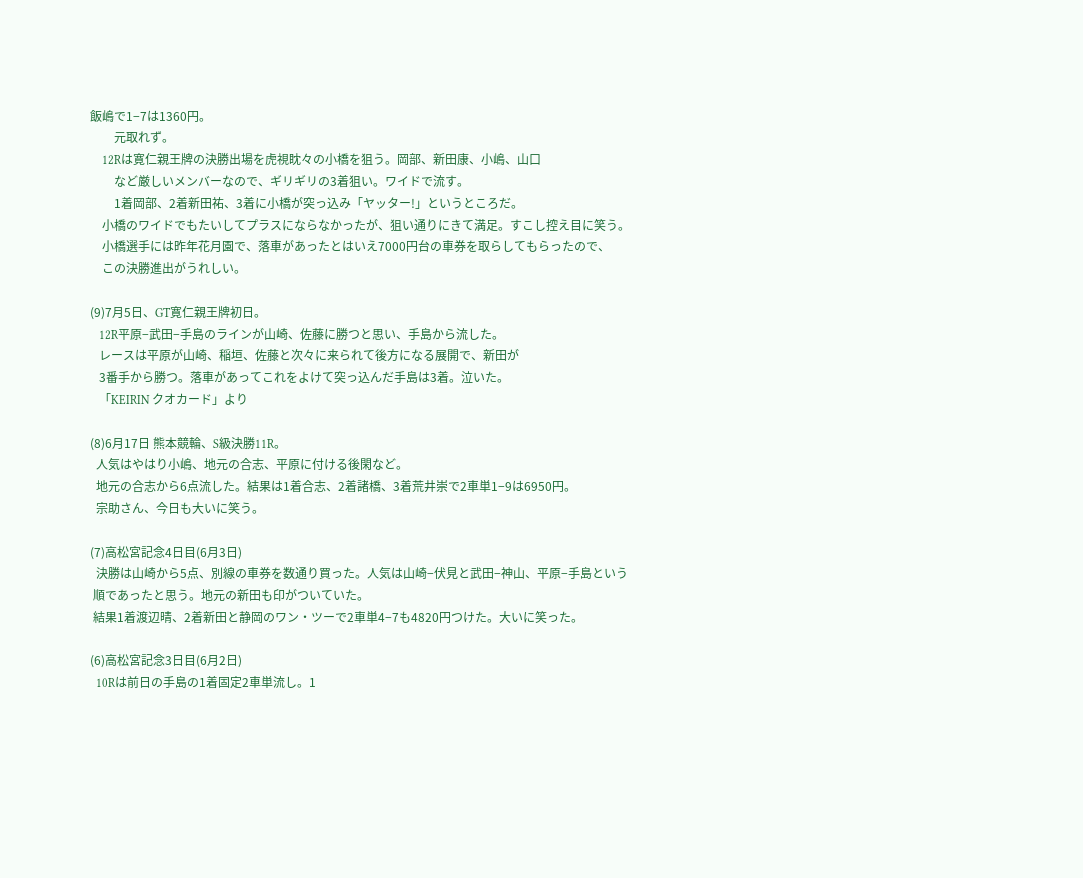飯嶋で1−7は1360円。
        元取れず。
    12Rは寛仁親王牌の決勝出場を虎視眈々の小橋を狙う。岡部、新田康、小嶋、山口
        など厳しいメンバーなので、ギリギリの3着狙い。ワイドで流す。
        1着岡部、2着新田祐、3着に小橋が突っ込み「ヤッター!」というところだ。
    小橋のワイドでもたいしてプラスにならなかったが、狙い通りにきて満足。すこし控え目に笑う。
    小橋選手には昨年花月園で、落車があったとはいえ7000円台の車券を取らしてもらったので、
    この決勝進出がうれしい。

(9)7月5日、GT寛仁親王牌初日。
   12R平原−武田−手島のラインが山崎、佐藤に勝つと思い、手島から流した。
   レースは平原が山崎、稲垣、佐藤と次々に来られて後方になる展開で、新田が
   3番手から勝つ。落車があってこれをよけて突っ込んだ手島は3着。泣いた。
   「KEIRIN クオカード」より

(8)6月17日 熊本競輪、S級決勝11R。
  人気はやはり小嶋、地元の合志、平原に付ける後閑など。
  地元の合志から6点流した。結果は1着合志、2着諸橋、3着荒井崇で2車単1−9は6950円。
  宗助さん、今日も大いに笑う。

(7)高松宮記念4日目(6月3日)
  決勝は山崎から5点、別線の車券を数通り買った。人気は山崎−伏見と武田−神山、平原−手島という
 順であったと思う。地元の新田も印がついていた。
 結果1着渡辺晴、2着新田と静岡のワン・ツーで2車単4−7も4820円つけた。大いに笑った。

(6)高松宮記念3日目(6月2日)
  10Rは前日の手島の1着固定2車単流し。1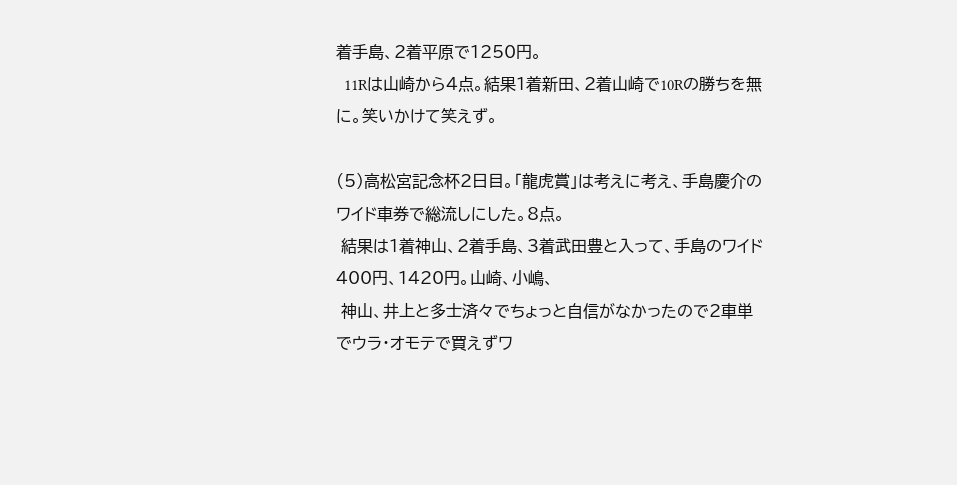着手島、2着平原で1250円。
  11Rは山崎から4点。結果1着新田、2着山崎で10Rの勝ちを無に。笑いかけて笑えず。

(5)高松宮記念杯2日目。「龍虎賞」は考えに考え、手島慶介のワイド車券で総流しにした。8点。
 結果は1着神山、2着手島、3着武田豊と入って、手島のワイド400円、1420円。山崎、小嶋、
 神山、井上と多士済々でちょっと自信がなかったので2車単でウラ・オモテで買えずワ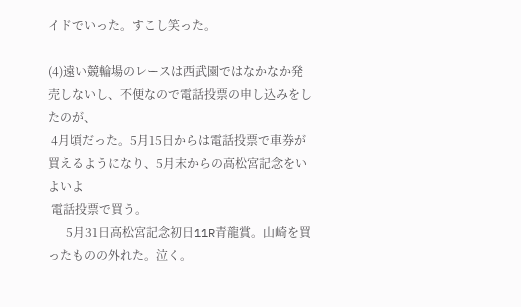イドでいった。すこし笑った。

(4)遠い競輪場のレースは西武園ではなかなか発売しないし、不便なので電話投票の申し込みをしたのが、
 4月頃だった。5月15日からは電話投票で車券が買えるようになり、5月末からの高松宮記念をいよいよ
 電話投票で買う。
      5月31日高松宮記念初日11R青龍賞。山崎を買ったものの外れた。泣く。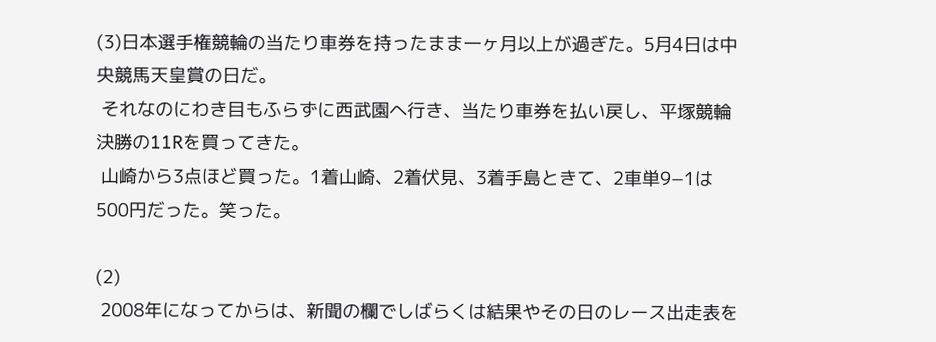(3)日本選手権競輪の当たり車券を持ったまま一ヶ月以上が過ぎた。5月4日は中央競馬天皇賞の日だ。
 それなのにわき目もふらずに西武園へ行き、当たり車券を払い戻し、平塚競輪決勝の11Rを買ってきた。
 山崎から3点ほど買った。1着山崎、2着伏見、3着手島ときて、2車単9−1は500円だった。笑った。

(2)
 2008年になってからは、新聞の欄でしばらくは結果やその日のレース出走表を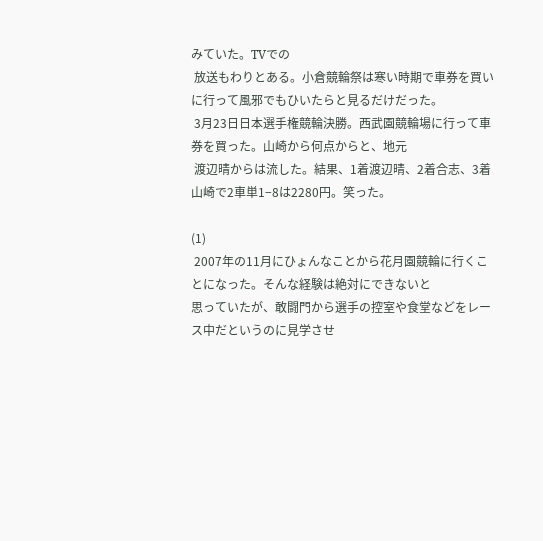みていた。TVでの
 放送もわりとある。小倉競輪祭は寒い時期で車券を買いに行って風邪でもひいたらと見るだけだった。
 3月23日日本選手権競輪決勝。西武園競輪場に行って車券を買った。山崎から何点からと、地元
 渡辺晴からは流した。結果、1着渡辺晴、2着合志、3着山崎で2車単1−8は2280円。笑った。

(1)
 2007年の11月にひょんなことから花月園競輪に行くことになった。そんな経験は絶対にできないと
思っていたが、敢闘門から選手の控室や食堂などをレース中だというのに見学させ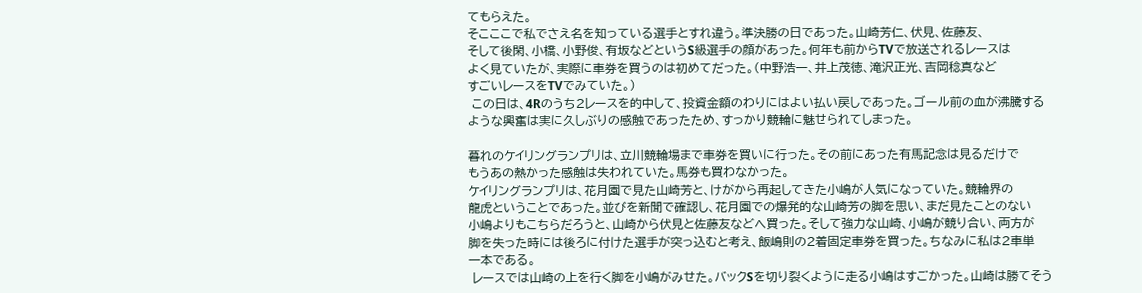てもらえた。
そこここで私でさえ名を知っている選手とすれ違う。準決勝の日であった。山崎芳仁、伏見、佐藤友、
そして後閑、小橋、小野俊、有坂などというS級選手の顔があった。何年も前からTVで放送されるレースは
よく見ていたが、実際に車券を買うのは初めてだった。(中野浩一、井上茂徳、滝沢正光、吉岡稔真など
すごいレースをTVでみていた。)
 この日は、4Rのうち2レースを的中して、投資金額のわりにはよい払い戻しであった。ゴール前の血が沸騰する
ような興奮は実に久しぶりの感触であったため、すっかり競輪に魅せられてしまった。

暮れのケイリングランプリは、立川競輪場まで車券を買いに行った。その前にあった有馬記念は見るだけで
もうあの熱かった感触は失われていた。馬券も買わなかった。
ケイリングランプリは、花月園で見た山崎芳と、けがから再起してきた小嶋が人気になっていた。競輪界の
龍虎ということであった。並びを新聞で確認し、花月園での爆発的な山崎芳の脚を思い、まだ見たことのない
小嶋よりもこちらだろうと、山崎から伏見と佐藤友などへ買った。そして強力な山崎、小嶋が競り合い、両方が
脚を失った時には後ろに付けた選手が突っ込むと考え、飯嶋則の2着固定車券を買った。ちなみに私は2車単
一本である。
 レースでは山崎の上を行く脚を小嶋がみせた。バックSを切り裂くように走る小嶋はすごかった。山崎は勝てそう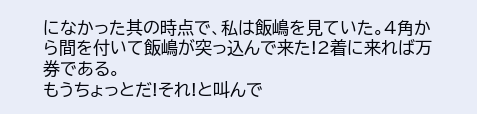になかった其の時点で、私は飯嶋を見ていた。4角から間を付いて飯嶋が突っ込んで来た!2着に来れば万券である。
もうちょっとだ!それ!と叫んで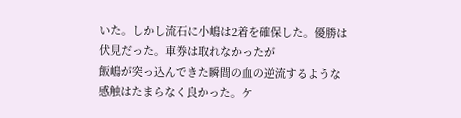いた。しかし流石に小嶋は2着を確保した。優勝は伏見だった。車券は取れなかったが
飯嶋が突っ込んできた瞬間の血の逆流するような感触はたまらなく良かった。ケ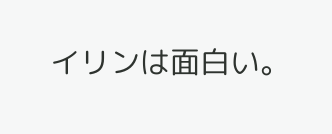イリンは面白い。